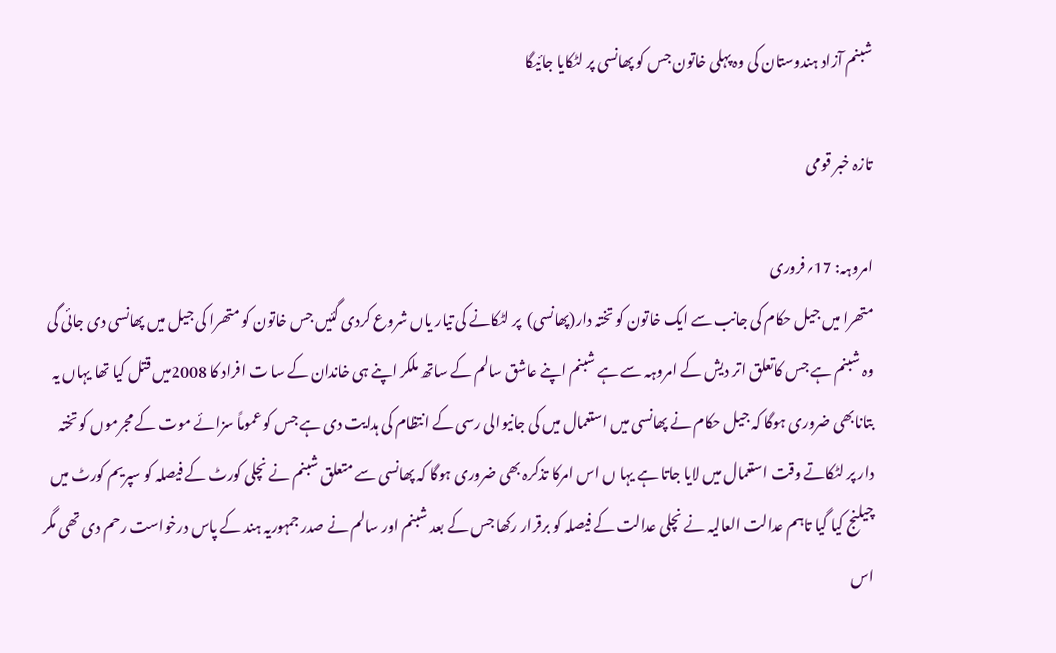شبنم آزاد ہندوستان کی وہ پہلی خاتون جس کو پھانسی پر لٹکایا جائیگا

تازہ خبر قومی

امروہہ: 17؍فروری
متھرا میں جیل حکام کی جانب سے ایک خاتون کو تختہ دار(پھانسی)  پر لٹکانے کی تیار یاں شروع کردی گئیں جس خاتون کو متھرا کی جیل میں پھانسی دی جائی گی وہ شبنم ہے جس کاتعلق اتر دیش کے امروہہ سے ہے شبنم اپنے عاشق سالم کے ساتھ ملکر اپنے ہی خاندان کے سا ت افراد کا 2008میں قتل کیا تھا یہاں یہ بتانابھی ضروری ہوگا کہ جیل حکام نے پھانسی میں استعمال میں کی جانیوالی رسی کے انتظام کی ہدایت دی ہے جس کو عموماً سزائے موت کے مجرموں کو تختہ دار پر لٹکاتے وقت استعمال میں لایا جاتا ہے یہا ں اس امرکا تذکرہ بھی ضروری ہوگا کہ پھانسی سے متعلق شبنم نے نچلی کورٹ کے فیصلہ کو سپریم کورٹ میں چیلنج کیا گیا تاہم عدالت العالیہ نے نچلی عدالت کے فیصلہ کو برقرار رکھا جس کے بعد شبنم اور سالم نے صدر جمہوریہ ہند کے پاس درخواست رحم دی تھی مگر اس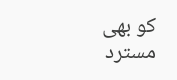کو بھی مسترد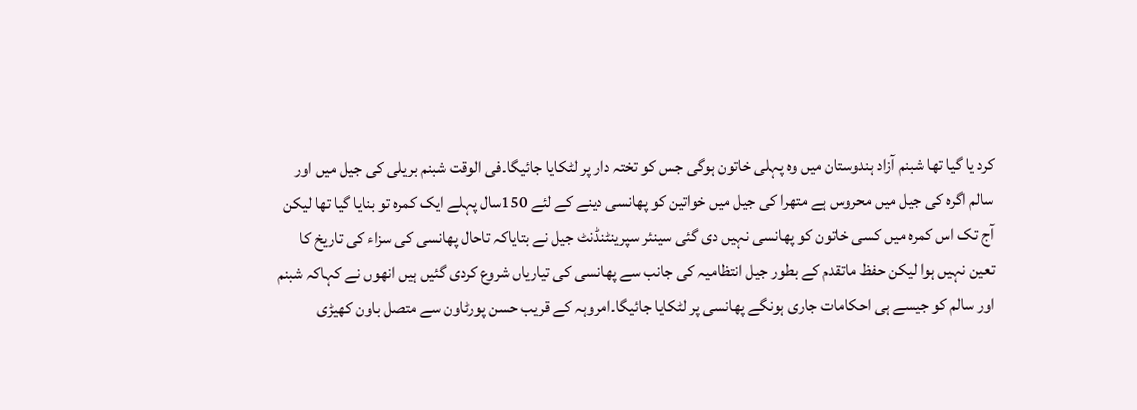کرد یا گیا تھا شبنم آزاد ہندوستان میں وہ پہلی خاتون ہوگی جس کو تختہ دار پر لٹکایا جائیگا۔فی الوقت شبنم بریلی کی جیل میں اور سالم اگرہ کی جیل میں محروس ہے متھرا کی جیل میں خواتین کو پھانسی دینے کے لئے 150سال پہلے ایک کمرہ تو بنایا گیا تھا لیکن آج تک اس کمرہ میں کسی خاتون کو پھانسی نہیں دی گئی سینئر سپرینٹنڈنٹ جیل نے بتایاکہ تاحال پھانسی کی سزاء کی تاریخ کا تعین نہیں ہوا لیکن حفظ ماتقدم کے بطور جیل انتظامیہ کی جانب سے پھانسی کی تیاریاں شروع کردی گئیں ہیں انھوں نے کہاکہ شبنم اور سالم کو جیسے ہی احکامات جاری ہونگے پھانسی پر لٹکایا جائیگا۔امروہہ کے قریب حسن پورٹاون سے متصل باون کھیڑی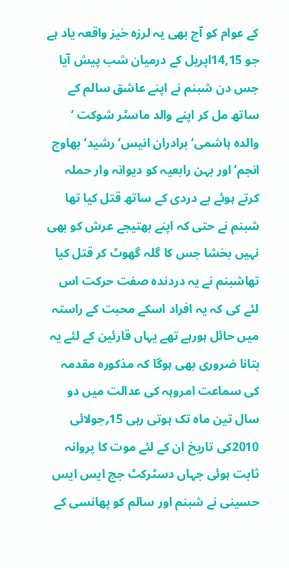کے عوام کو آج بھی یہ لرزہ خیز واقعہ یاد ہے جو 14,15اپریل کے درمیان شب پیش آیا جس دن شبنم نے اپنے عاشق سالم کے ساتھ مل کر اپنے والد ماسٹر شوکت ‘ والدہ ہاشمی‘ برادران انیس‘ رشید‘ بھاوج انجم‘ اور بہن رابعیہ کو دیوانہ وار حملہ کرتے ہوئے بے دردی کے ساتھ قتل کیا تھا شبنم نے حتی کہ اپنے بھتیجے عرش کو بھی نہیں بخشا جس کا گلہ گھوٹ کر قتل کیا تھاشبنم نے یہ دردندہ صفت حرکت اس لئے کی کہ یہ افراد اسکے محبت کے راستہ میں حائل ہورہے تھے یہاں قارئین کے لئے یہ بتانا ضروری بھی ہوگا کہ مذکورہ مقدمہ کی سماعت امروہہ کی عدالت میں دو سال تین ماہ تک ہوتی رہی 15؍جولائی 2010کی تاریخ ان کے لئے موت کا پروانہ ثابت ہوئی جہاں دسٹرکٹ جج ایس ایس حسینی نے شبنم اور سالم کو پھانسی کے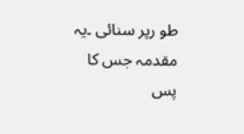طو رپر سنائی ۔یہ مقدمہ جس کا پس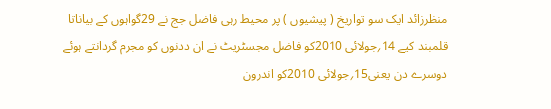منظرزائد ایک سو تواریخ ( پیشیوں ) پر محیط رہی فاضل جج نے 29گواہوں کے بیاناتا قلمبند کیے 14؍جولائی 2010کو فاضل مجسٹریٹ نے ان ددنوں کو مجرم گردانتے ہوئے دوسرے دن یعنی15؍جولائی 2010کو اندرون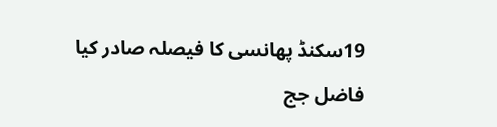19سکنڈ پھانسی کا فیصلہ صادر کیا فاضل جج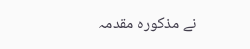نے مذکورہ مقدمہ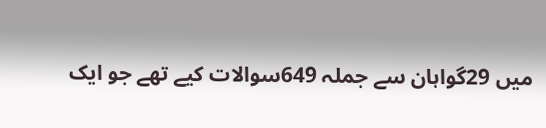میں 29گواہان سے جملہ 649سوالات کیے تھے جو ایک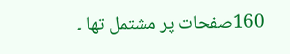160صفحات پر مشتمل تھا ۔